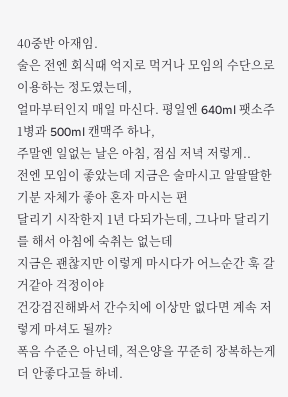40중반 아재임.
술은 전엔 회식때 억지로 먹거나 모임의 수단으로 이용하는 정도였는데,
얼마부터인지 매일 마신다. 평일엔 640ml 팻소주 1병과 500ml 캔맥주 하나,
주말엔 일없는 날은 아침, 점심 저녁 저렇게..
전엔 모임이 좋았는데 지금은 술마시고 알딸딸한 기분 자체가 좋아 혼자 마시는 편
달리기 시작한지 1년 다되가는데, 그나마 달리기를 해서 아침에 숙취는 없는데
지금은 괜찮지만 이렇게 마시다가 어느순간 훅 갈거같아 걱정이야
건강검진해봐서 간수치에 이상만 없다면 계속 저렇게 마셔도 될까?
폭음 수준은 아닌데, 적은양을 꾸준히 장복하는게 더 안좋다고들 하네.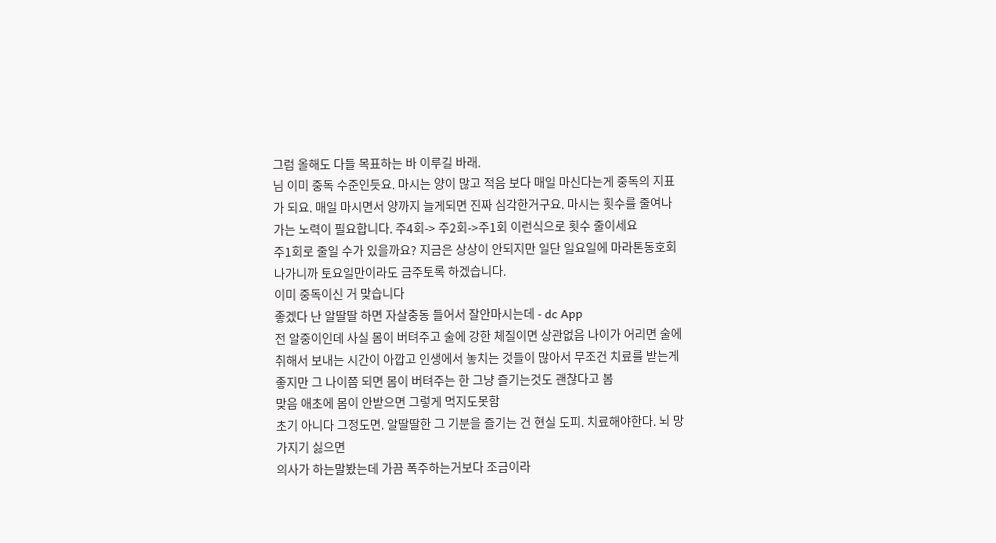그럼 올해도 다들 목표하는 바 이루길 바래.
님 이미 중독 수준인듯요. 마시는 양이 많고 적음 보다 매일 마신다는게 중독의 지표가 되요. 매일 마시면서 양까지 늘게되면 진짜 심각한거구요. 마시는 횟수를 줄여나가는 노력이 필요합니다. 주4회-> 주2회->주1회 이런식으로 횟수 줄이세요
주1회로 줄일 수가 있을까요? 지금은 상상이 안되지만 일단 일요일에 마라톤동호회 나가니까 토요일만이라도 금주토록 하겠습니다.
이미 중독이신 거 맞습니다
좋겠다 난 알딸딸 하면 자살충동 들어서 잘안마시는데 - dc App
전 알중이인데 사실 몸이 버텨주고 술에 강한 체질이면 상관없음 나이가 어리면 술에 취해서 보내는 시간이 아깝고 인생에서 놓치는 것들이 많아서 무조건 치료를 받는게 좋지만 그 나이쯤 되면 몸이 버텨주는 한 그냥 즐기는것도 괜찮다고 봄
맞음 애초에 몸이 안받으면 그렇게 먹지도못함
초기 아니다 그정도면. 알딸딸한 그 기분을 즐기는 건 현실 도피. 치료해야한다. 뇌 망가지기 싫으면
의사가 하는말봤는데 가끔 폭주하는거보다 조금이라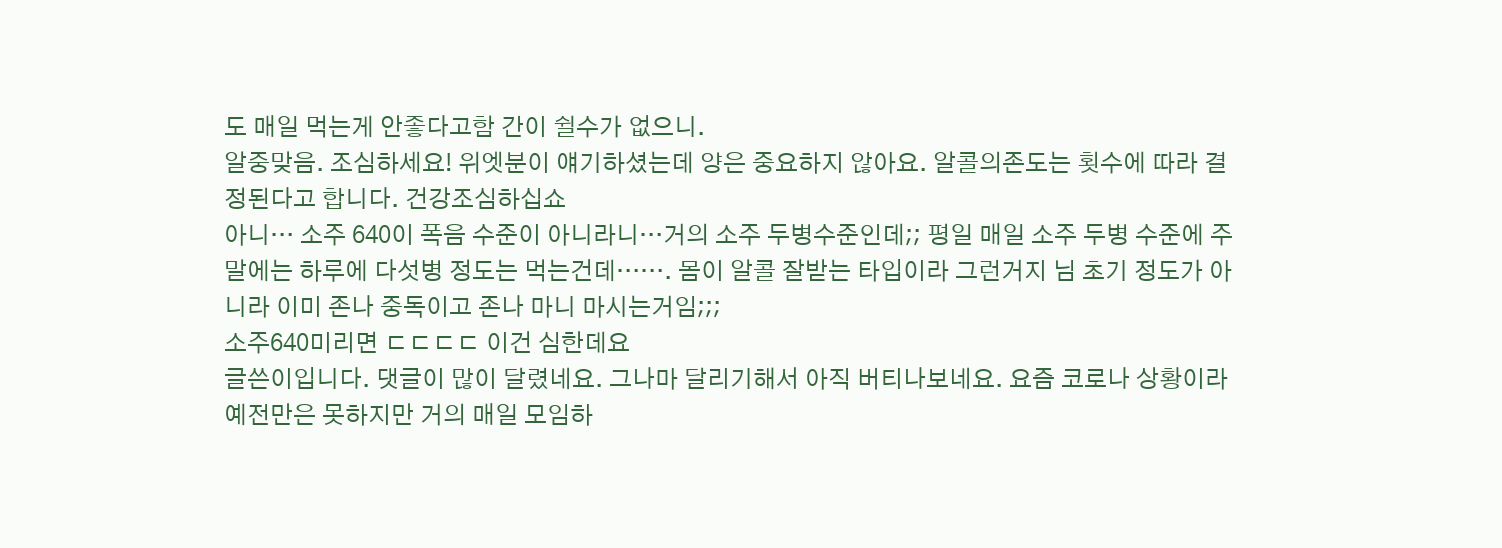도 매일 먹는게 안좋다고함 간이 쉴수가 없으니.
알중맞음. 조심하세요! 위엣분이 얘기하셨는데 양은 중요하지 않아요. 알콜의존도는 횟수에 따라 결정된다고 합니다. 건강조심하십쇼
아니… 소주 640이 폭음 수준이 아니라니…거의 소주 두병수준인데;; 평일 매일 소주 두병 수준에 주말에는 하루에 다섯병 정도는 먹는건데……. 몸이 알콜 잘받는 타입이라 그런거지 님 초기 정도가 아니라 이미 존나 중독이고 존나 마니 마시는거임;;;
소주640미리면 ㄷㄷㄷㄷ 이건 심한데요
글쓴이입니다. 댓글이 많이 달렸네요. 그나마 달리기해서 아직 버티나보네요. 요즘 코로나 상황이라 예전만은 못하지만 거의 매일 모임하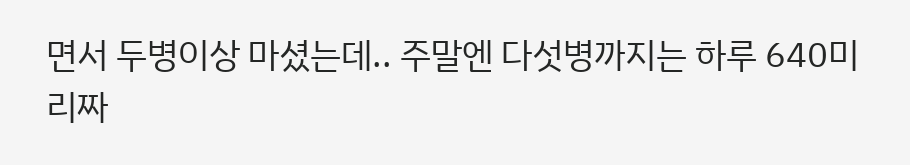면서 두병이상 마셨는데.. 주말엔 다섯병까지는 하루 640미리짜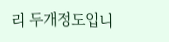리 두개정도입니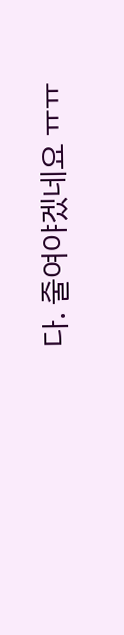다. 줄여야겠네요 ㅠㅠ